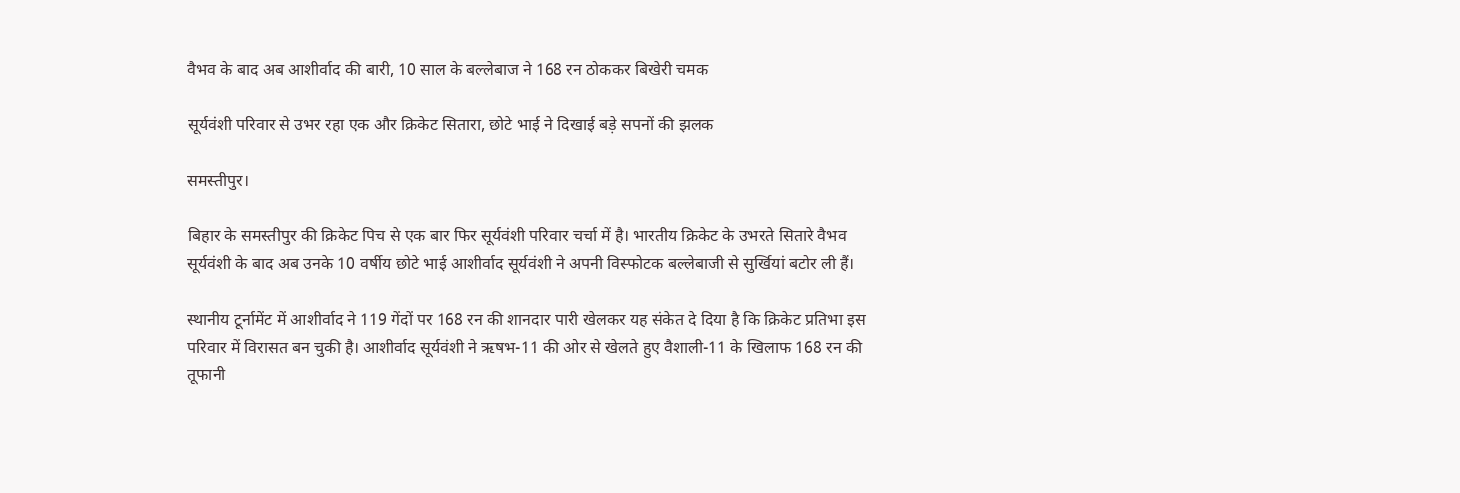वैभव के बाद अब आशीर्वाद की बारी, 10 साल के बल्लेबाज ने 168 रन ठोककर बिखेरी चमक

सूर्यवंशी परिवार से उभर रहा एक और क्रिकेट सितारा, छोटे भाई ने दिखाई बड़े सपनों की झलक

समस्तीपुर।

बिहार के समस्तीपुर की क्रिकेट पिच से एक बार फिर सूर्यवंशी परिवार चर्चा में है। भारतीय क्रिकेट के उभरते सितारे वैभव सूर्यवंशी के बाद अब उनके 10 वर्षीय छोटे भाई आशीर्वाद सूर्यवंशी ने अपनी विस्फोटक बल्लेबाजी से सुर्खियां बटोर ली हैं।

स्थानीय टूर्नामेंट में आशीर्वाद ने 119 गेंदों पर 168 रन की शानदार पारी खेलकर यह संकेत दे दिया है कि क्रिकेट प्रतिभा इस परिवार में विरासत बन चुकी है। आशीर्वाद सूर्यवंशी ने ऋषभ-11 की ओर से खेलते हुए वैशाली-11 के खिलाफ 168 रन की तूफानी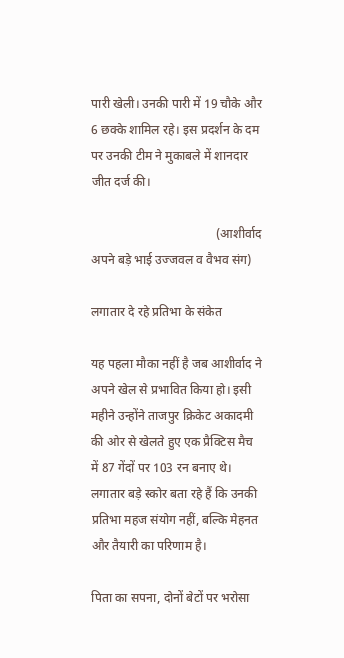पारी खेली। उनकी पारी में 19 चौके और 6 छक्के शामिल रहे। इस प्रदर्शन के दम पर उनकी टीम ने मुकाबले में शानदार जीत दर्ज की।

                                        (आशीर्वाद अपने बड़े भाई उज्जवल व वैभव संग)

लगातार दे रहे प्रतिभा के संकेत

यह पहला मौका नहीं है जब आशीर्वाद ने अपने खेल से प्रभावित किया हो। इसी महीने उन्होंने ताजपुर क्रिकेट अकादमी की ओर से खेलते हुए एक प्रैक्टिस मैच में 87 गेंदों पर 103 रन बनाए थे। लगातार बड़े स्कोर बता रहे हैं कि उनकी प्रतिभा महज संयोग नहीं, बल्कि मेहनत और तैयारी का परिणाम है।

पिता का सपना, दोनों बेटों पर भरोसा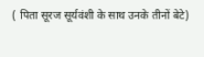( पिता सूरज सूर्यवंशी के साथ उनके तीनों बेटे)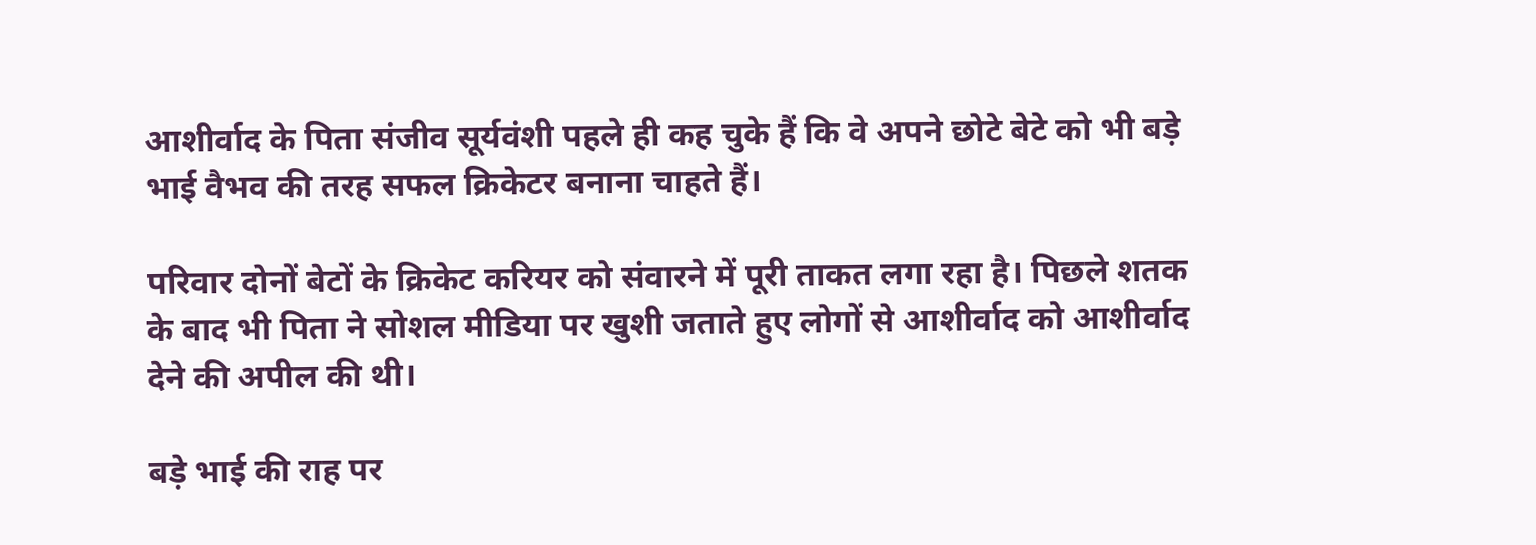आशीर्वाद के पिता संजीव सूर्यवंशी पहले ही कह चुके हैं कि वे अपने छोटे बेटे को भी बड़े भाई वैभव की तरह सफल क्रिकेटर बनाना चाहते हैं।

परिवार दोनों बेटों के क्रिकेट करियर को संवारने में पूरी ताकत लगा रहा है। पिछले शतक के बाद भी पिता ने सोशल मीडिया पर खुशी जताते हुए लोगों से आशीर्वाद को आशीर्वाद देने की अपील की थी।

बड़े भाई की राह पर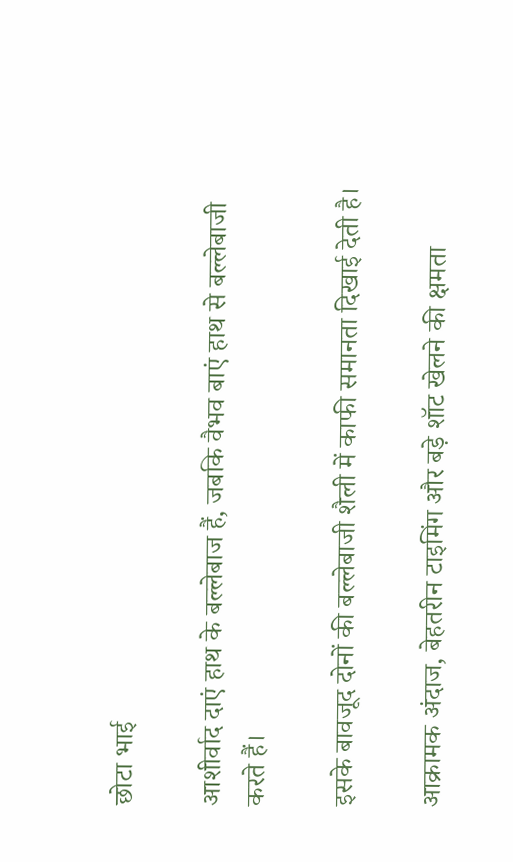छोटा भाई

आशीर्वाद दाएं हाथ के बल्लेबाज हैं, जबकि वैभव बाएं हाथ से बल्लेबाजी करते हैं।

इसके बावजूद दोनों की बल्लेबाजी शैली में काफी समानता दिखाई देती है।

आक्रामक अंदाज, बेहतरीन टाइमिंग और बड़े शॉट खेलने की क्षमता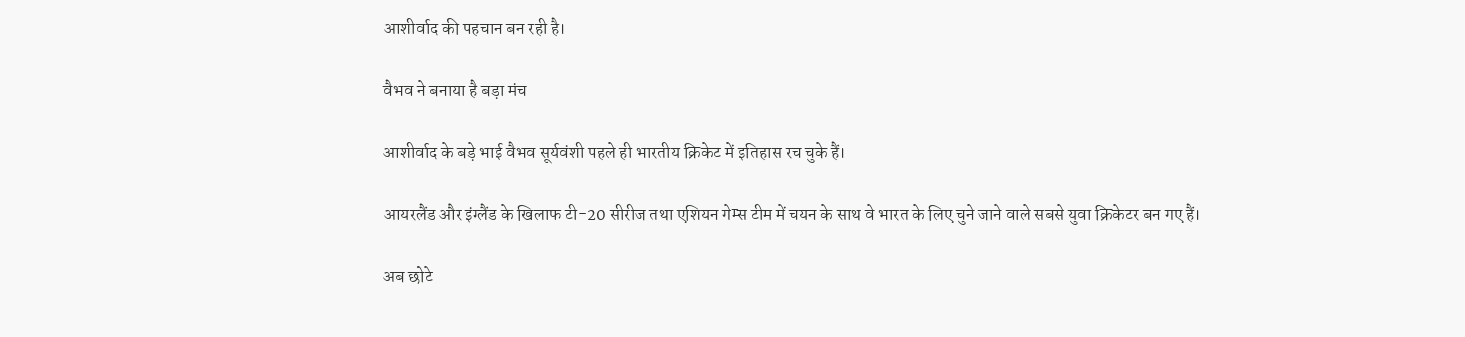आशीर्वाद की पहचान बन रही है।

वैभव ने बनाया है बड़ा मंच

आशीर्वाद के बड़े भाई वैभव सूर्यवंशी पहले ही भारतीय क्रिकेट में इतिहास रच चुके हैं।

आयरलैंड और इंग्लैंड के खिलाफ टी-20 सीरीज तथा एशियन गेम्स टीम में चयन के साथ वे भारत के लिए चुने जाने वाले सबसे युवा क्रिकेटर बन गए हैं।

अब छोटे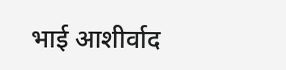भाई आशीर्वाद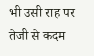भी उसी राह पर तेजी से कदम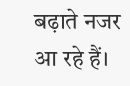बढ़ाते नजर आ रहे हैं।